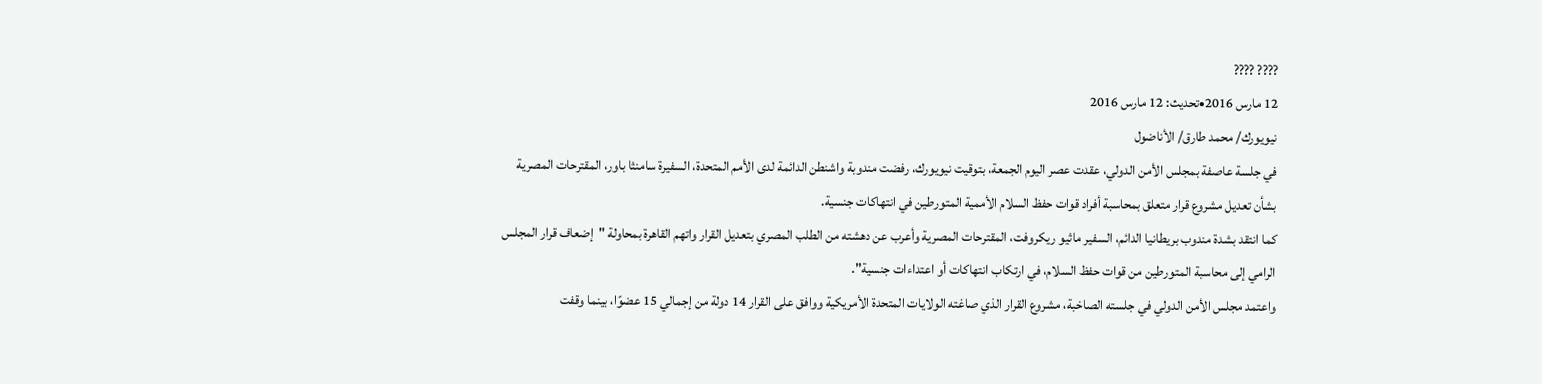???? ????
12 مارس 2016•تحديث: 12 مارس 2016
نيويورك/ محمد طارق/ الأناضول
في جلسة عاصفة بمجلس الأمن الدولي، عقدت عصر اليوم الجمعة، بتوقيت نيويورك، رفضت مندوبة واشنطن الدائمة لدى الأمم المتحدة، السفيرة سامنثا باور، المقترحات المصرية بشأن تعديل مشروع قرار متعلق بمحاسبة أفراد قوات حفظ السلام الأممية المتورطين في انتهاكات جنسية.
كما انتقد بشدة مندوب بريطانيا الدائم، السفير ماثيو ريكروفت، المقترحات المصرية وأعرب عن دهشته من الطلب المصري بتعديل القرار واتهم القاهرة بمحاولة "إضعاف قرار المجلس الرامي إلى محاسبة المتورطين من قوات حفظ السلام، في ارتكاب انتهاكات أو اعتداءات جنسية".
واعتمد مجلس الأمن الدولي في جلسته الصاخبة، مشروع القرار الذي صاغته الولايات المتحدة الأمريكية ووافق على القرار 14 دولة من إجمالي 15 عضوًا، بينما وقفت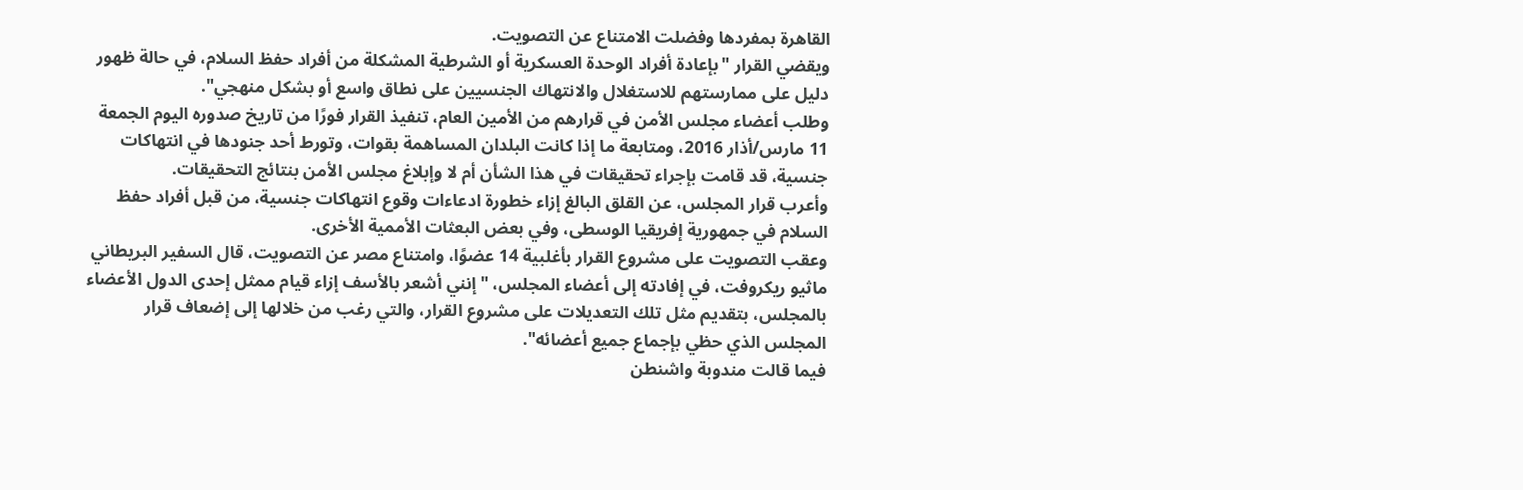القاهرة بمفردها وفضلت الامتناع عن التصويت.
ويقضي القرار "بإعادة أفراد الوحدة العسكرية أو الشرطية المشكلة من أفراد حفظ السلام، في حالة ظهور دليل على ممارستهم للاستغلال والانتهاك الجنسيين على نطاق واسع أو بشكل منهجي".
وطلب أعضاء مجلس الأمن في قرارهم من الأمين العام، تنفيذ القرار فورًا من تاريخ صدوره اليوم الجمعة 11 مارس/أذار 2016، ومتابعة ما إذا كانت البلدان المساهمة بقوات، وتورط أحد جنودها في انتهاكات جنسية، قد قامت بإجراء تحقيقات في هذا الشأن أم لا وإبلاغ مجلس الأمن بنتائج التحقيقات.
وأعرب قرار المجلس، عن القلق البالغ إزاء خطورة ادعاءات وقوع انتهاكات جنسية، من قبل أفراد حفظ السلام في جمهورية إفريقيا الوسطى، وفي بعض البعثات الأممية الأخرى.
وعقب التصويت على مشروع القرار بأغلبية 14 عضوًا، وامتناع مصر عن التصويت، قال السفير البريطاني ماثيو ريكروفت، في إفادته إلى أعضاء المجلس، "إنني أشعر بالأسف إزاء قيام ممثل إحدى الدول الأعضاء بالمجلس، بتقديم مثل تلك التعديلات على مشروع القرار، والتي رغب من خلالها إلى إضعاف قرار المجلس الذي حظي بإجماع جميع أعضائه".
فيما قالت مندوبة واشنطن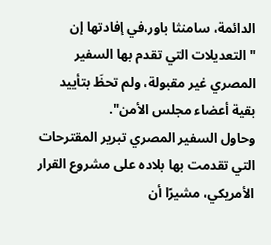الدائمة، سامنثا باور،في إفادتها إن "التعديلات التي تقدم بها السفير المصري غير مقبولة، ولم تحظَ بتأييد بقية أعضاء مجلس الأمن".
وحاول السفير المصري تبرير المقترحات التي تقدمت بها بلاده على مشروع القرار الأمريكي، مشيرًا أن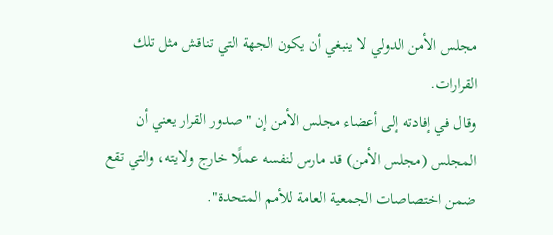مجلس الأمن الدولي لا ينبغي أن يكون الجهة التي تناقش مثل تلك القرارات.
وقال في إفادته إلى أعضاء مجلس الأمن إن "صدور القرار يعني أن المجلس (مجلس الأمن) قد مارس لنفسه عملًا خارج ولايته، والتي تقع ضمن اختصاصات الجمعية العامة للأمم المتحدة".